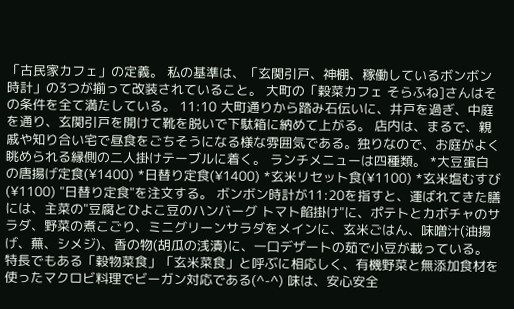「古民家カフェ」の定義。 私の基準は、「玄関引戸、神棚、稼働しているボンボン時計」の3つが揃って改装されていること。 大町の「穀菜カフェ そらふね]さんはその条件を全て満たしている。 11:10 大町通りから踏み石伝いに、井戸を過ぎ、中庭を通り、玄関引戸を開けて靴を脱いで下駄箱に納めて上がる。 店内は、まるで、親戚や知り合い宅で昼食をごちそうになる様な雰囲気である。独りなので、お庭がよく眺められる縁側の二人掛けテーブルに着く。 ランチメニューは四種類。 *大豆蛋白の唐揚げ定食(¥1400) *日替り定食(¥1400) *玄米リセット食(¥1100) *玄米塩むすび(¥1100) "日替り定食"を注文する。 ボンボン時計が11:20を指すと、運ばれてきた膳には、主菜の"豆腐とひよこ豆のハンバーグ トマト餡掛け"に、ポテトとカボチャのサラダ、野菜の煮こごり、ミニグリーンサラダをメインに、玄米ごはん、味噌汁(油揚げ、蕪、シメジ)、香の物(胡瓜の浅漬)に、一口デザートの茹で小豆が載っている。 特長でもある「穀物菜食」「玄米菜食」と呼ぶに相応しく、有機野菜と無添加食材を使ったマクロビ料理でビーガン対応である(^-^) 味は、安心安全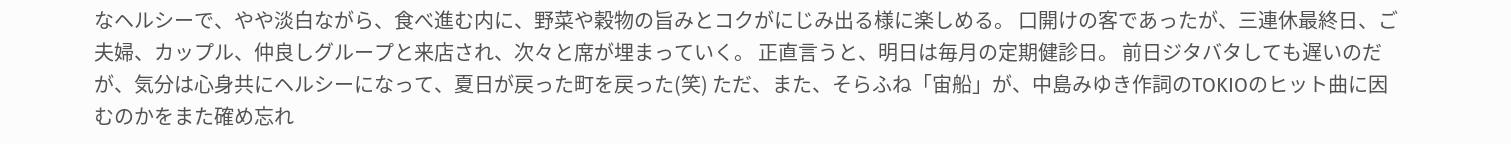なヘルシーで、やや淡白ながら、食べ進む内に、野菜や穀物の旨みとコクがにじみ出る様に楽しめる。 口開けの客であったが、三連休最終日、ご夫婦、カップル、仲良しグループと来店され、次々と席が埋まっていく。 正直言うと、明日は毎月の定期健診日。 前日ジタバタしても遅いのだが、気分は心身共にヘルシーになって、夏日が戻った町を戻った(笑) ただ、また、そらふね「宙船」が、中島みゆき作詞のTOKIOのヒット曲に因むのかをまた確め忘れ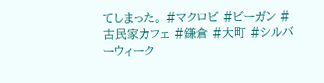てしまった。 #マクロビ #ビーガン #古民家カフェ #鎌倉 #大町 #シルバーウィーク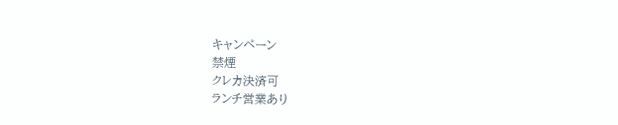キャンペーン
禁煙
クレカ決済可
ランチ営業あり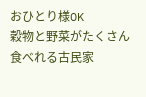おひとり様OK
穀物と野菜がたくさん食べれる古民家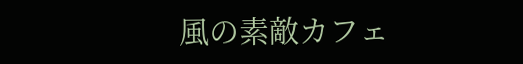風の素敵カフェ